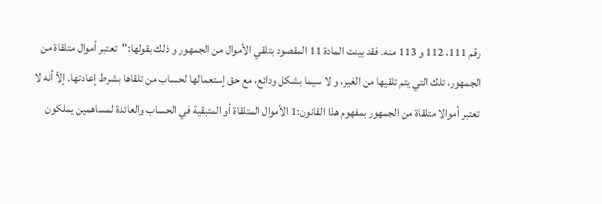رقم 111، 112 و 113 منه. فقد بينت المادة 11 المقصود بتلقي الأموال من الجمهور و ذلك بقولها:"تعتبر أموال متلقاة من الجمهور، تلك التي يتم تلقيها من الغير، و لا سيما بشكل ودائع، مع حق إستعمالها لحساب من تلقاها بشرط إعادتها. إلاّ أنه لا تعتبر أموالا متلقاة من الجمهور بمفهوم هذا القانون:1 الأموال المتلقاة أو المتبقية في الحساب والعائدة لمساهمين يملكون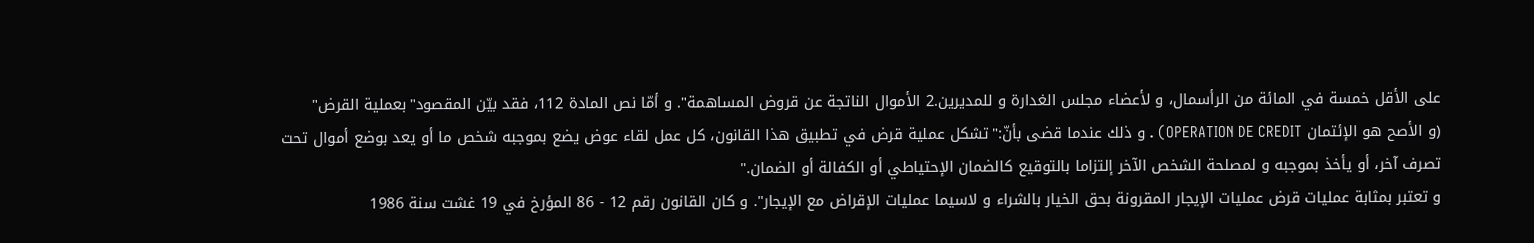على الأقل خمسة في المائة من الرأسمال، و لأعضاء مجلس الغدارة و للمديرين.2 الأموال الناتجة عن قروض المساهمة". و أمّا نص المادة 112، فقد بيّن المقصود"بعملية القرض"
(و الأصح هو الإئتمان OPERATION DE CREDIT) . و ذلك عندما قضى بأنّ:"تشكل عملية قرض في تطبيق هذا القانون، كل عمل لقاء عوض يضع بموجبه شخص ما أو يعد بوضع أموال تحت تصرف آخر، أو يأخذ بموجبه و لمصلحة الشخص الآخر إلتزاما بالتوقيع كالضمان الإحتياطي أو الكفالة أو الضمان."
و تعتبر بمثابة عمليات قرض عمليات الإيجار المقرونة بحق الخيار بالشراء و لاسيما عمليات الإقراض مع الإيجار". و كان القانون رقم 12 - 86 المؤرخ في 19 غشت سنة 1986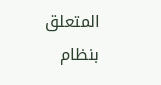المتعلق بنظام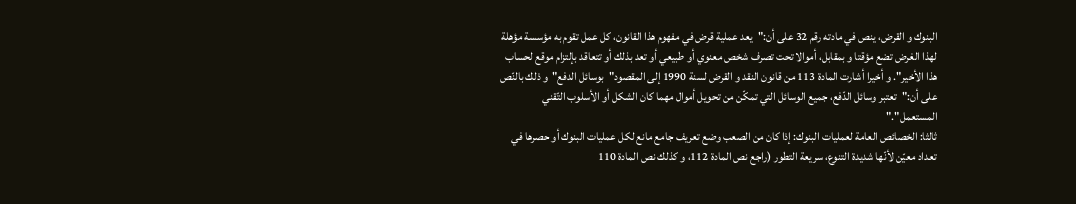البنوك و القرض، ينص في مادته رقم 32 على أن:"يعد عملية قرض في مفهوم هذا القانون، كل عمل تقوم به مؤسسة مؤهلة لهذا الغرض تضع مؤقتا و بمقابل، أموالا تحت تصرف شخص معنوي أو طبيعي أو تعد بذلك أو تتعاقد بإلتزام موقع لحساب هذا الأخير". و أخيرا أشارت المادة 113 من قانون النقد و القرض لسنة 1990 إلى المقصود"بوسائل الدفع"و ذلك بالنّص على أن:"تعتبر وسائل الدّفع، جميع الوسائل التي تمكّن من تحويل أموال مهما كان الشكل أو الأسلوب التّقني المستعمل"."
ثالثا: الخصائص العامة لعمليات البنوك: إذا كان من الصعب وضع تعريف جامع مانع لكل عمليات البنوك أو حصرها في تعداد معيّن لأنّها شديدة التنوع، سريعة التطور (راجع نص المادة 112، و كذلك نص المادة 110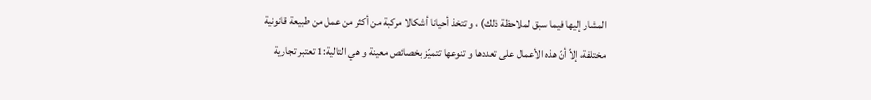المشار إليها فيما سبق لملاحظة ذلك) ، و تتخذ أحيانا أشكالا مركبة من أكثر من عمل من طبيعة قانونية مختلفة، إلاّ أنّ هذه الأعمال على تعددها و تنوعها تتميّز بخصائص معينة و هي التالية:1 تعتبر تجارية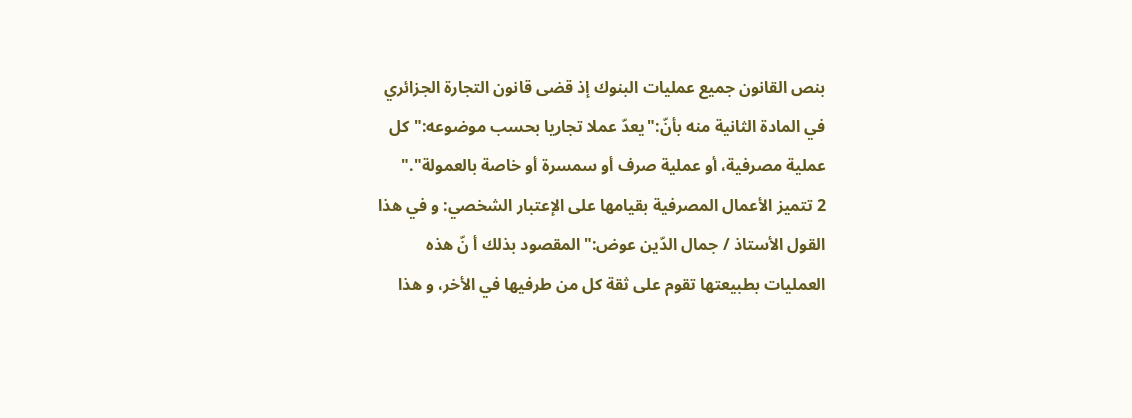بنص القانون جميع عمليات البنوك إذ قضى قانون التجارة الجزائري في المادة الثانية منه بأنّ:"يعدّ عملا تجاريا بحسب موضوعه:"كل عملية مصرفية، أو عملية صرف أو سمسرة أو خاصة بالعمولة"."
2 تتميز الأعمال المصرفية بقيامها على الإعتبار الشخصي: و في هذا القول الأستاذ / جمال الدّين عوض:"المقصود بذلك أ نّ هذه العمليات بطبيعتها تقوم على ثقة كل من طرفيها في الأخر، و هذا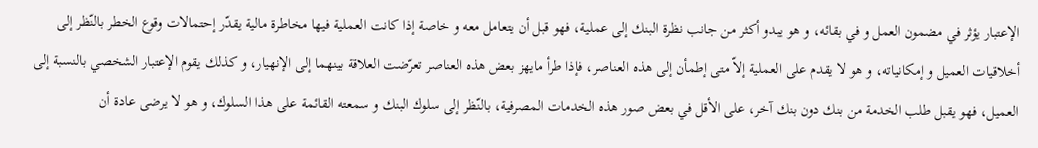الإعتبار يؤثر في مضمون العمل و في بقائه، و هو يبدو أكثر من جانب نظرة البنك إلى عملية، فهو قبل أن يتعامل معه و خاصة إذا كانت العملية فيها مخاطرة مالية يقدّر إحتمالات وقوع الخطر بالنّظر إلى أخلاقيات العميل و إمكانياته، و هو لا يقدم على العملية إلاّ متى إطمأن إلى هذه العناصر، فإذا طرأ مايهز بعض هذه العناصر تعرّضت العلاقة بينهما إلى الإنهيار، و كذلك يقوم الإعتبار الشخصي بالنسبة إلى العميل، فهو يقبل طلب الخدمة من بنك دون بنك آخر، على الأقل في بعض صور هذه الخدمات المصرفية، بالنّظر إلى سلوك البنك و سمعته القائمة على هذا السلوك، و هو لا يرضى عادة أن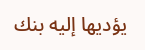يؤديها إليه بنك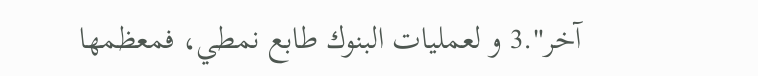آخر".3 و لعمليات البنوك طابع نمطي، فمعظمها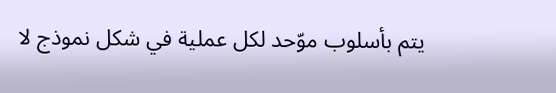يتم بأسلوب موّحد لكل عملية في شكل نموذج لا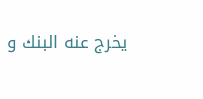يخرج عنه البنك و